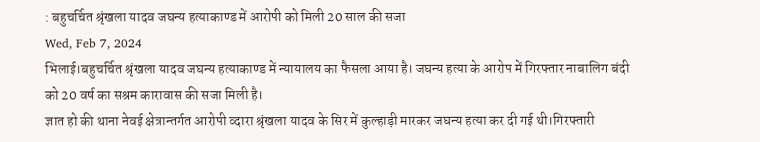: बहुचर्चित श्रृंखला यादव जघन्य हत्याकाण्ड में आरोपी को मिली 20 साल की सजा
Wed, Feb 7, 2024
भिलाई।बहुचर्चित श्रृंखला यादव जघन्य हत्याकाण्ड में न्यायालय का फैसला आया है। जघन्य हत्या के आरोप में गिरफ्तार नाबालिग बंदी को 20 वर्ष का सश्रम कारावास की सजा मिली है।
ज्ञात हो की थाना नेवई क्षेत्रान्तर्गत आरोपी व्दारा श्रृंखला यादव के सिर में कुल्हाड़ी मारकर जघन्य हत्या कर दी गई थी।गिरफ्तारी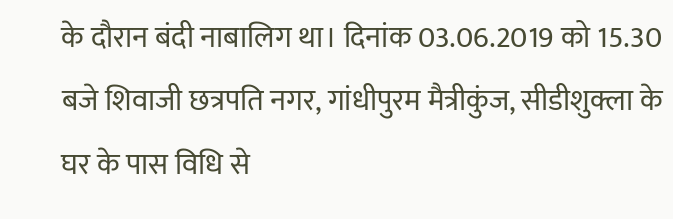के दौरान बंदी नाबालिग था। दिनांक 03.06.2019 को 15.30 बजे शिवाजी छत्रपति नगर, गांधीपुरम मैत्रीकुंज, सीडीशुक्ला के घर के पास विधि से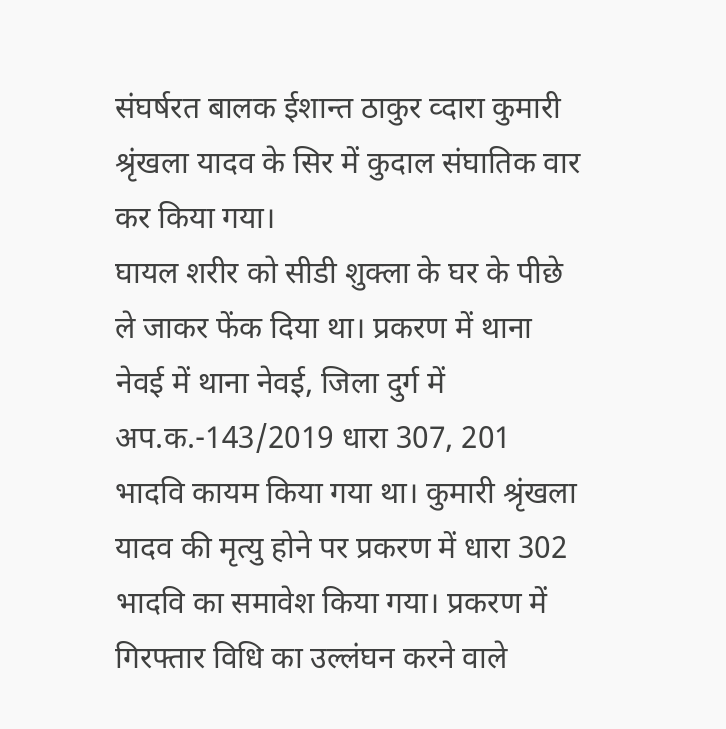संघर्षरत बालक ईशान्त ठाकुर व्दारा कुमारी श्रृंखला यादव के सिर में कुदाल संघातिक वार कर किया गया।
घायल शरीर को सीडी शुक्ला के घर के पीछे ले जाकर फेंक दिया था। प्रकरण में थाना नेवई में थाना नेवई, जिला दुर्ग में अप.क.-143/2019 धारा 307, 201 भादवि कायम किया गया था। कुमारी श्रृंखला यादव की मृत्यु होने पर प्रकरण में धारा 302 भादवि का समावेश किया गया। प्रकरण में गिरफ्तार विधि का उल्लंघन करने वाले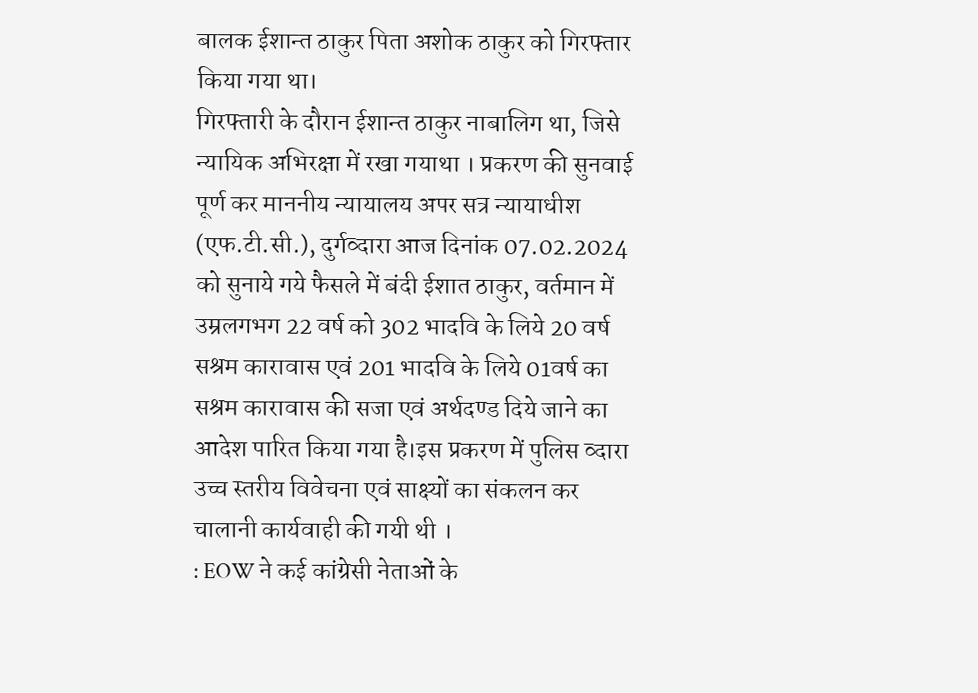बालक ईशान्त ठाकुर पिता अशोक ठाकुर को गिरफ्तार किया गया था।
गिरफ्तारी के दौरान ईशान्त ठाकुर नाबालिग था, जिसे न्यायिक अभिरक्षा में रखा गयाथा । प्रकरण की सुनवाई पूर्ण कर माननीय न्यायालय अपर सत्र न्यायाधीश (एफ.टी.सी.), दुर्गव्दारा आज दिनांक 07.02.2024 को सुनाये गये फैसले में बंदी ईशात ठाकुर, वर्तमान में उम्रलगभग 22 वर्ष को 302 भादवि के लिये 20 वर्ष सश्रम कारावास एवं 201 भादवि के लिये 01वर्ष का सश्रम कारावास की सजा एवं अर्थदण्ड दिये जाने का आदेश पारित किया गया है।इस प्रकरण में पुलिस व्दारा उच्च स्तरीय विवेचना एवं साक्ष्यों का संकलन कर चालानी कार्यवाही की गयी थी ।
: EOW ने कई कांग्रेसी नेताओं के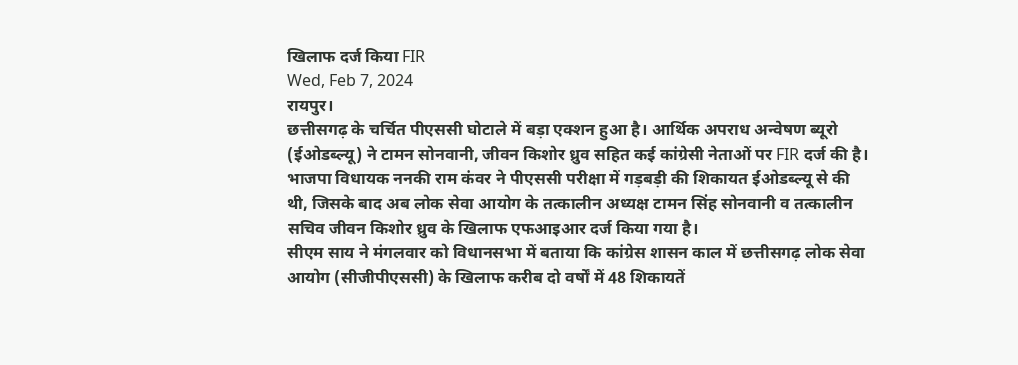खिलाफ दर्ज किया FIR
Wed, Feb 7, 2024
रायपुर।
छत्तीसगढ़ के चर्चित पीएससी घोटाले में बड़ा एक्शन हुआ है। आर्थिक अपराध अन्वेषण ब्यूरो (ईओडब्ल्यू) ने टामन सोनवानी, जीवन किशोर ध्रुव सहित कई कांग्रेसी नेताओं पर FIR दर्ज की है। भाजपा विधायक ननकी राम कंवर ने पीएससी परीक्षा में गड़बड़ी की शिकायत ईओडब्ल्यू से की थी, जिसके बाद अब लोक सेवा आयोग के तत्कालीन अध्यक्ष टामन सिंह सोनवानी व तत्कालीन सचिव जीवन किशोर ध्रुव के खिलाफ एफआइआर दर्ज किया गया है।
सीएम साय ने मंगलवार को विधानसभा में बताया कि कांग्रेस शासन काल में छत्तीसगढ़ लोक सेवा आयोग (सीजीपीएससी) के खिलाफ करीब दो वर्षों में 48 शिकायतें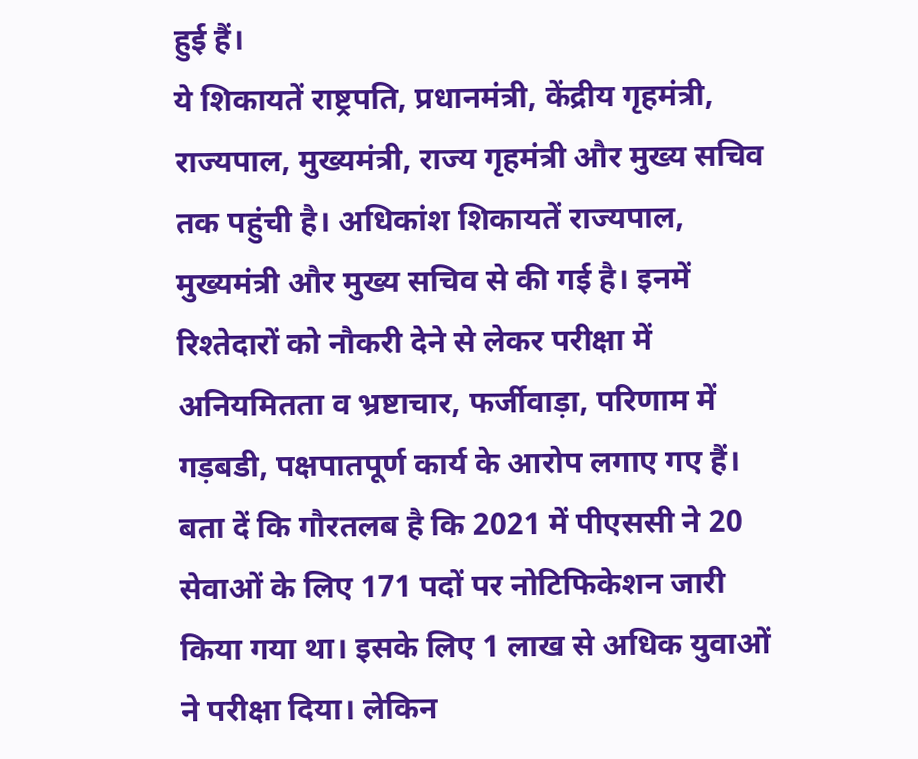हुई हैं।
ये शिकायतें राष्ट्रपति, प्रधानमंत्री, केंद्रीय गृहमंत्री, राज्यपाल, मुख्यमंत्री, राज्य गृहमंत्री और मुख्य सचिव तक पहुंची है। अधिकांश शिकायतें राज्यपाल, मुख्यमंत्री और मुख्य सचिव से की गई है। इनमें रिश्तेदारों को नौकरी देने से लेकर परीक्षा में अनियमितता व भ्रष्टाचार, फर्जीवाड़ा, परिणाम में गड़बडी, पक्षपातपूर्ण कार्य के आरोप लगाए गए हैं।
बता दें कि गौरतलब है कि 2021 में पीएससी ने 20 सेवाओं के लिए 171 पदों पर नोटिफिकेशन जारी किया गया था। इसके लिए 1 लाख से अधिक युवाओं ने परीक्षा दिया। लेकिन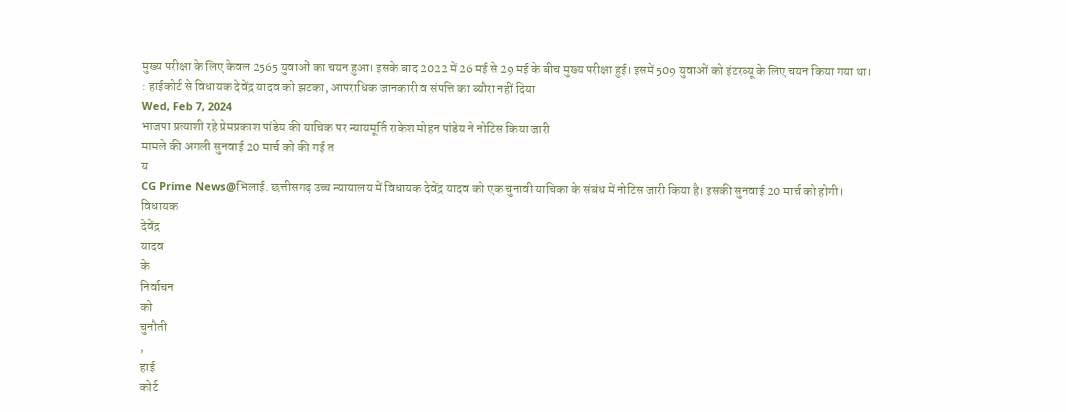मुख्य परीक्षा के लिए केवल 2565 युवाओं का चयन हुआ। इसके बाद 2022 में 26 मई से 29 मई के बीच मुख्य परीक्षा हुई। इसमें 509 युवाओं को इंटरव्यू के लिए चयन किया गया था।
: हाईकोर्ट से विधायक देवेंद्र यादव को झटका, आपराधिक जानकारी व संपत्ति का ब्यौरा नहीं दिया
Wed, Feb 7, 2024
भाजपा प्रत्याशी रहे प्रेमप्रकाश पांडेय की याचिक पर न्यायमूर्ति राकेश मोहन पांडेय ने नोटिस किया जारी
मामले की अगली सुनवाई 20 मार्च को की गई त
य
CG Prime News@भिलाई. छत्तीसगढ़ उच्च न्यायालय में विधायक देवेंद्र यादव को एक चुनावी याचिका के संबंध में नोटिस जारी किया है। इसकी सुनवाई 20 मार्च को होगी।
विधायक
देवेंद्र
यादव
के
निर्वाचन
को
चुनौती
,
हाई
कोर्ट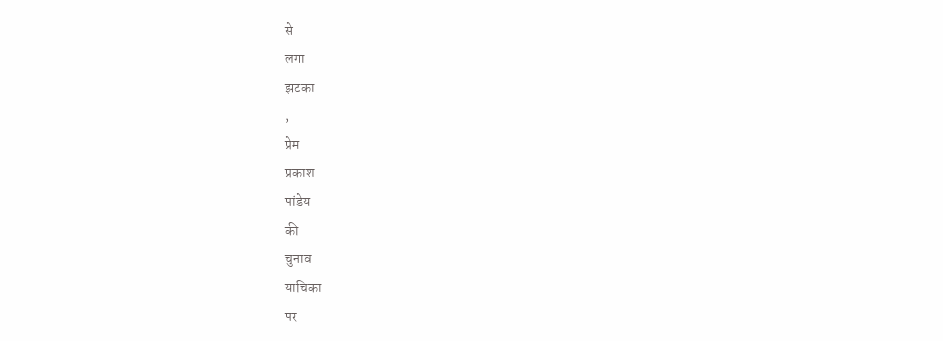से
लगा
झटका
,
प्रेम
प्रकाश
पांडेय
की
चुनाव
याचिका
पर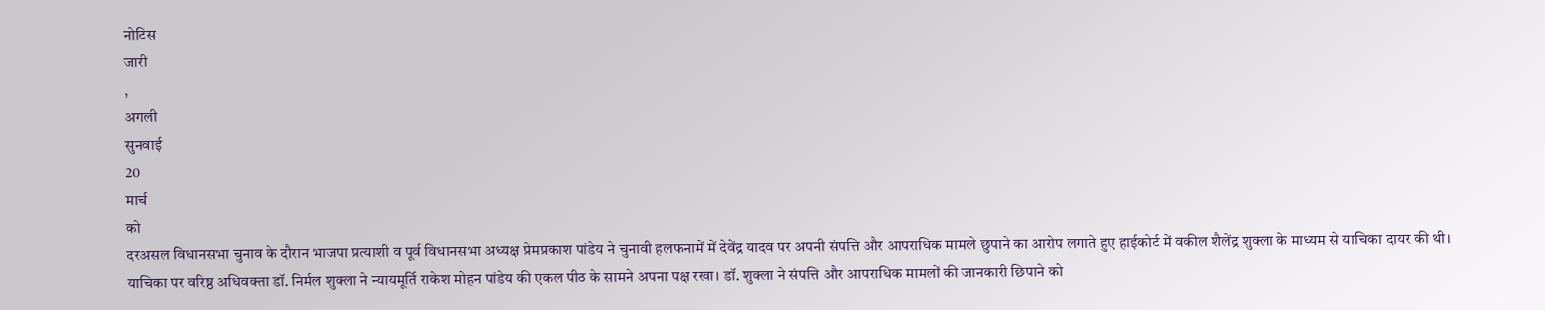नोटिस
जारी
,
अगली
सुनवाई
20
मार्च
को
दरअसल विधानसभा चुनाव के दौरान भाजपा प्रत्याशी व पूर्व विधानसभा अध्यक्ष प्रेमप्रकाश पांडेय ने चुनावी हलफनामें में देवेंद्र यादव पर अपनी संपत्ति और आपराधिक मामले छुपाने का आरोप लगाते हुए हाईकोर्ट में वकील शैलेंद्र शुक्ला के माध्यम से याचिका दायर की थी।
याचिका पर वरिष्ठ अधिवक्ता डॉ. निर्मल शुक्ला ने न्यायमूर्ति राकेश मोहन पांडेय की एकल पीठ के सामने अपना पक्ष रखा। डॉ. शुक्ला ने संपत्ति और आपराधिक मामलों की जानकारी छिपाने को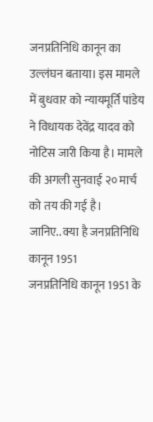जनप्रतिनिधि कानून का उल्लंघन बताया। इस मामले में बुधवार को न्यायमूर्ति पांडेय ने विधायक देवेंद्र यादव को नोटिस जारी किया है। मामले की अगली सुनवाई २० मार्च को तय की गई है।
जानिए.. क्या है जनप्रतिनिधि कानून 1951
जनप्रतिनिधि कानून 1951 के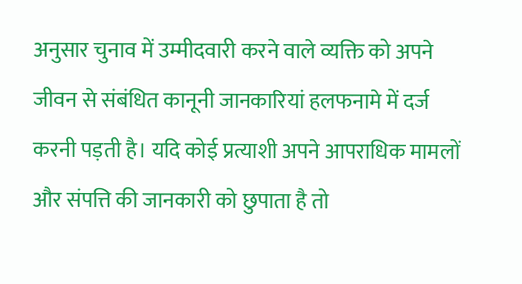अनुसार चुनाव में उम्मीदवारी करने वाले व्यक्ति को अपने जीवन से संबंधित कानूनी जानकारियां हलफनामे में दर्ज करनी पड़ती है। यदि कोई प्रत्याशी अपने आपराधिक मामलों और संपत्ति की जानकारी को छुपाता है तो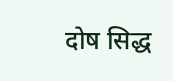दोष सिद्ध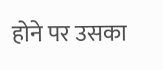होने पर उसका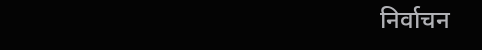निर्वाचन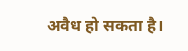अवैध हो सकता है।